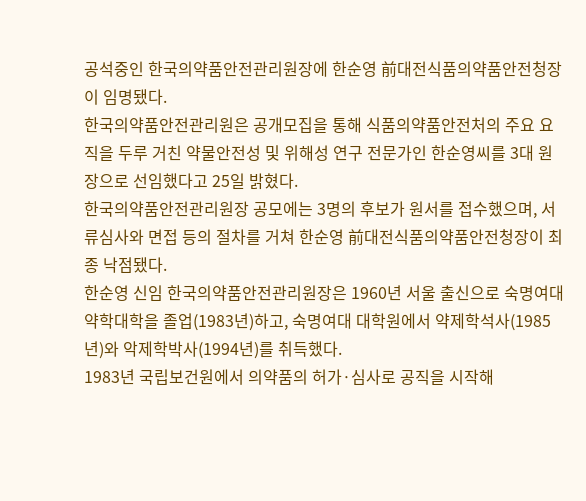공석중인 한국의약품안전관리원장에 한순영 前대전식품의약품안전청장이 임명됐다.
한국의약품안전관리원은 공개모집을 통해 식품의약품안전처의 주요 요직을 두루 거친 약물안전성 및 위해성 연구 전문가인 한순영씨를 3대 원장으로 선임했다고 25일 밝혔다.
한국의약품안전관리원장 공모에는 3명의 후보가 원서를 접수했으며, 서류심사와 면접 등의 절차를 거쳐 한순영 前대전식품의약품안전청장이 최종 낙점됐다.
한순영 신임 한국의약품안전관리원장은 1960년 서울 출신으로 숙명여대 약학대학을 졸업(1983년)하고, 숙명여대 대학원에서 약제학석사(1985년)와 악제학박사(1994년)를 취득했다.
1983년 국립보건원에서 의약품의 허가·심사로 공직을 시작해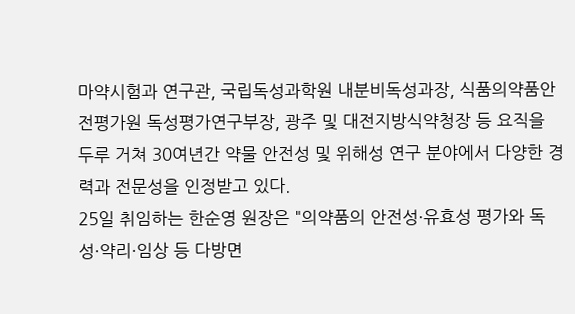마약시험과 연구관, 국립독성과학원 내분비독성과장, 식품의약품안전평가원 독성평가연구부장, 광주 및 대전지방식약청장 등 요직을 두루 거쳐 30여년간 약물 안전성 및 위해성 연구 분야에서 다양한 경력과 전문성을 인정받고 있다.
25일 취임하는 한순영 원장은 "의약품의 안전성·유효성 평가와 독성·약리·임상 등 다방면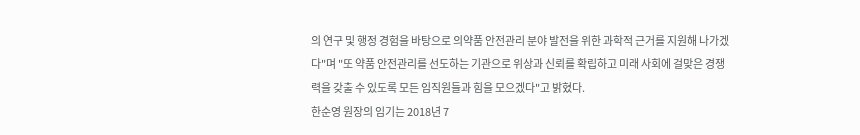의 연구 및 행정 경험을 바탕으로 의약품 안전관리 분야 발전을 위한 과학적 근거를 지원해 나가겠다"며 "또 약품 안전관리를 선도하는 기관으로 위상과 신뢰를 확립하고 미래 사회에 걸맞은 경쟁력을 갖출 수 있도록 모든 임직원들과 힘을 모으겠다"고 밝혔다.
한순영 원장의 임기는 2018년 7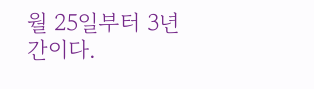월 25일부터 3년간이다.